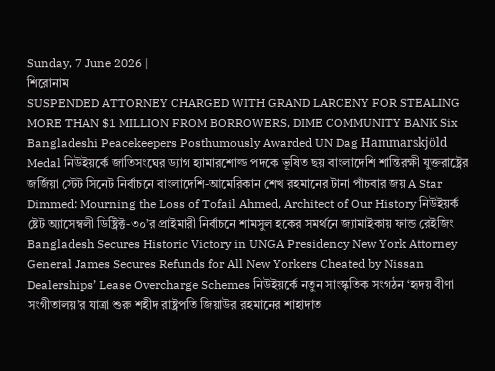Sunday, 7 June 2026 |
শিরোনাম
SUSPENDED ATTORNEY CHARGED WITH GRAND LARCENY FOR STEALING MORE THAN $1 MILLION FROM BORROWERS, DIME COMMUNITY BANK Six Bangladeshi Peacekeepers Posthumously Awarded UN Dag Hammarskjöld Medal নিউইয়র্কে জাতিসংঘের ড্যাগ হ্যামারশোল্ড পদকে ভূষিত ছয় বাংলাদেশি শান্তিরক্ষী যুক্তরাষ্ট্রের জর্জিয়া স্টেট সিনেট নির্বাচনে বাংলাদেশি-আমেরিকান শেখ রহমানের টানা পাঁচবার জয় A Star Dimmed: Mourning the Loss of Tofail Ahmed, Architect of Our History নিউইয়র্ক ষ্টেট অ্যাসেম্বলী ডিষ্ট্রিক্ট-৩০’র প্রাইমারী নির্বাচনে শামসুল হকের সমর্থনে জ্যামাইকায় ফান্ড রেইজিং Bangladesh Secures Historic Victory in UNGA Presidency New York Attorney General James Secures Refunds for All New Yorkers Cheated by Nissan Dealerships’ Lease Overcharge Schemes নিউইয়র্কে নতুন সাংস্কৃতিক সংগঠন ‘হৃদয় বীণা সংগীতালয়’র যাত্রা শুরু শহীদ রাষ্ট্রপতি জিয়াউর রহমানের শাহাদাত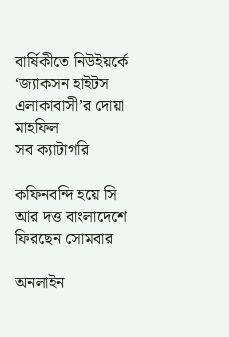বার্ষিকীতে নিউইয়র্কে ‘জ্যাকসন হাইটস এলাকাবাসী’র দোয়া মাহফিল
সব ক্যাটাগরি

কফিনবন্দি হয়ে সি আর দত্ত বাংলাদেশে ফিরছেন সোমবার

অনলাইন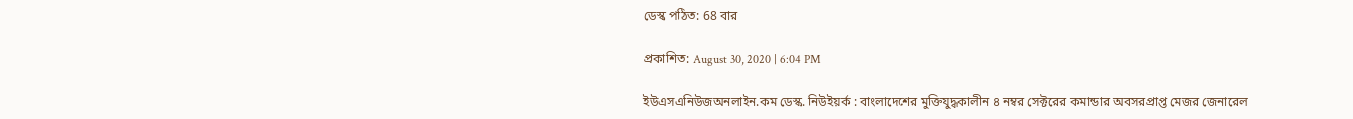ডেস্ক পঠিত: 68 বার

প্রকাশিত: August 30, 2020 | 6:04 PM

ইউএসএনিউজঅনলাইন.কম ডেস্ক. নিউইয়র্ক : বাংলাদেশের মুক্তিযুদ্ধকালীন ৪ নম্বর সেক্টরের কমান্ডার অবসরপ্রাপ্ত মেজর জেনারেল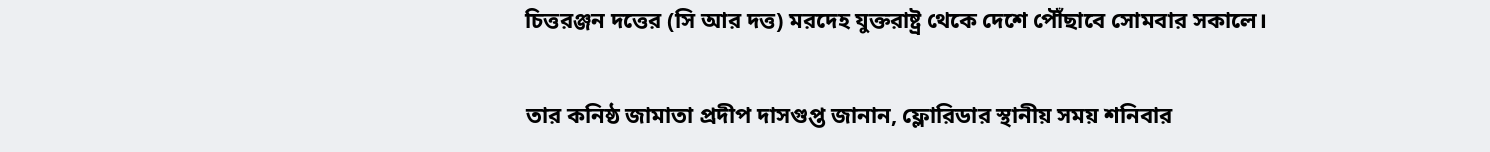চিত্তরঞ্জন দত্তের (সি আর দত্ত) মরদেহ যুক্তরাষ্ট্র থেকে দেশে পৌঁছাবে সোমবার সকালে।

তার কনিষ্ঠ জামাতা প্রদীপ দাসগুপ্ত জানান, ফ্লোরিডার স্থানীয় সময় শনিবার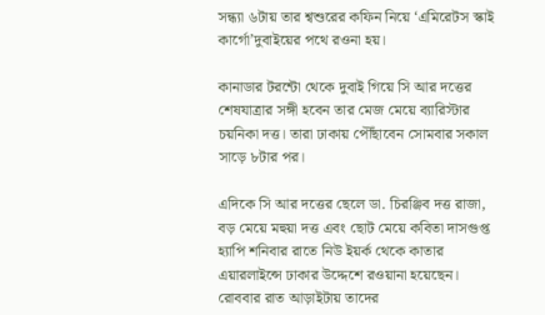সন্ধ্যা ৬টায় তার শ্বশুরের কফিন নিয়ে ‘এমিরেটস স্কাই কার্গো’দুবাইয়ের পথে রওনা হয়।

কানাডার টরন্টো থেকে দুবাই গিয়ে সি আর দত্তের শেষযাত্রার সঙ্গী হবেন তার মেজ মেয়ে ব্যারিস্টার চয়নিকা দত্ত। তারা ঢাকায় পৌঁছাবেন সোমবার সকাল সাড়ে ৮টার পর।

এদিকে সি আর দত্তের ছেলে ডা. চিরঞ্জিব দত্ত রাজা, বড় মেয়ে মহুয়া দত্ত এবং ছোট মেয়ে কবিতা দাসগুপ্ত হ্যাপি শনিবার রাতে নিউ ইয়র্ক থেকে কাতার এয়ারলাইন্সে ঢাকার উদ্দেশে রওয়ানা হয়েছেন। রোববার রাত আড়াইটায় তাদের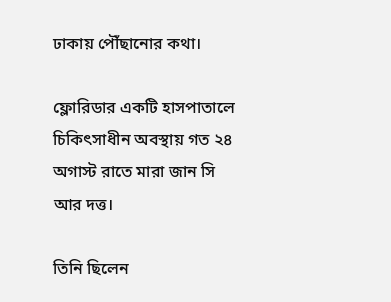ঢাকায় পৌঁছানোর কথা।

ফ্লোরিডার একটি হাসপাতালে চিকিৎসাধীন অবস্থায় গত ২৪ অগাস্ট রাতে মারা জান সি আর দত্ত।

তিনি ছিলেন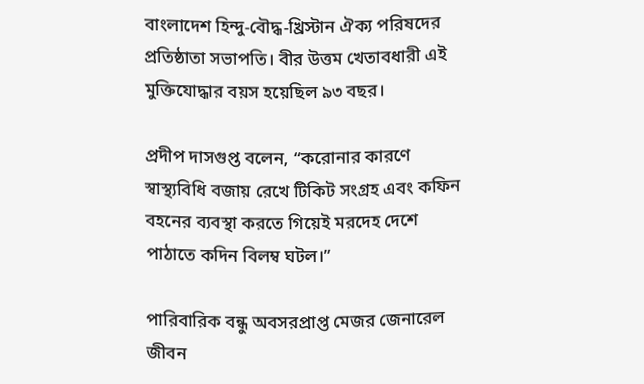বাংলাদেশ হিন্দু-বৌদ্ধ-খ্রিস্টান ঐক্য পরিষদের প্রতিষ্ঠাতা সভাপতি। বীর উত্তম খেতাবধারী এই মুক্তিযোদ্ধার বয়স হয়েছিল ৯৩ বছর।

প্রদীপ দাসগুপ্ত বলেন, “করোনার কারণে স্বাস্থ্যবিধি বজায় রেখে টিকিট সংগ্রহ এবং কফিন বহনের ব্যবস্থা করতে গিয়েই মরদেহ দেশে পাঠাতে কদিন বিলম্ব ঘটল।”

পারিবারিক বন্ধু অবসরপ্রাপ্ত মেজর জেনারেল জীবন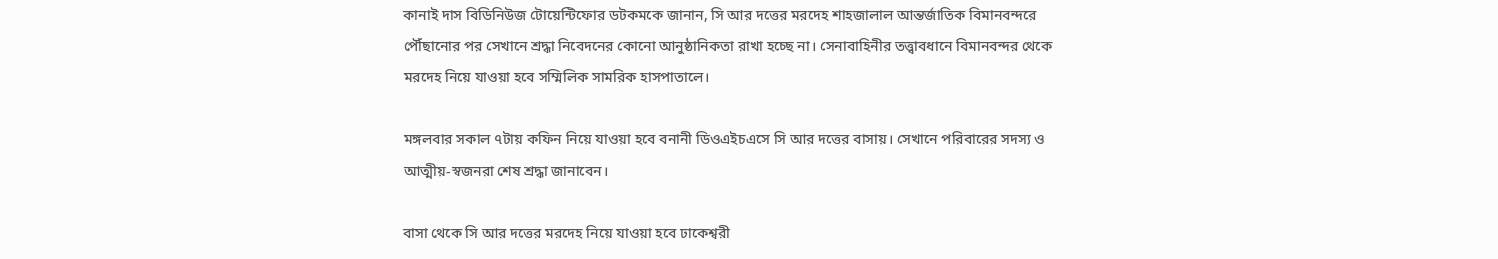কানাই দাস বিডিনিউজ টোয়েন্টিফোর ডটকমকে জানান, সি আর দত্তের মরদেহ শাহজালাল আন্তর্জাতিক বিমানবন্দরে পৌঁছানোর পর সেখানে শ্রদ্ধা নিবেদনের কোনো আনুষ্ঠানিকতা রাখা হচ্ছে না। সেনাবাহিনীর তত্ত্বাবধানে বিমানবন্দর থেকে মরদেহ নিয়ে যাওয়া হবে সম্মিলিক সামরিক হাসপাতালে।

মঙ্গলবার সকাল ৭টায় কফিন নিয়ে যাওয়া হবে বনানী ডিওএইচএসে সি আর দত্তের বাসায়। সেখানে পরিবারের সদস্য ও আত্মীয়-স্বজনরা শেষ শ্রদ্ধা জানাবেন।

বাসা থেকে সি আর দত্তের মরদেহ নিয়ে যাওয়া হবে ঢাকেশ্বরী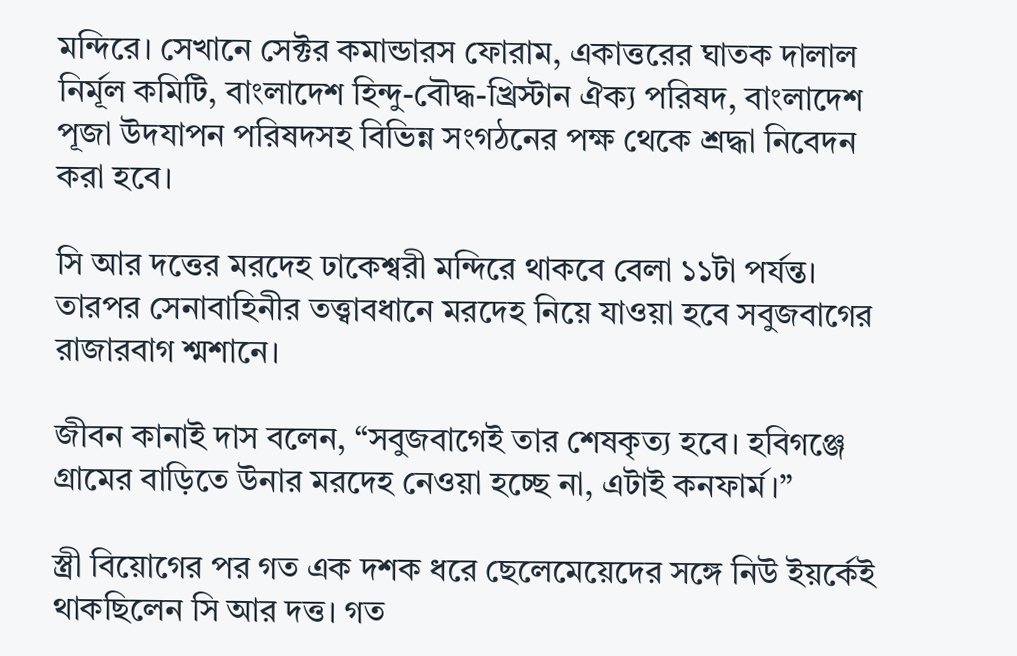মন্দিরে। সেখানে সেক্টর কমান্ডারস ফোরাম, একাত্তরের ঘাতক দালাল নির্মূল কমিটি, বাংলাদেশ হিন্দু-বৌদ্ধ-খ্রিস্টান ঐক্য পরিষদ, বাংলাদেশ পূজা উদযাপন পরিষদসহ বিভিন্ন সংগঠনের পক্ষ থেকে শ্রদ্ধা নিবেদন করা হবে।

সি আর দত্তের মরদেহ ঢাকেশ্বরী মন্দিরে থাকবে বেলা ১১টা পর্যন্ত। তারপর সেনাবাহিনীর তত্ত্বাবধানে মরদেহ নিয়ে যাওয়া হবে সবুজবাগের রাজারবাগ শ্মশানে।

জীবন কানাই দাস বলেন, “সবুজবাগেই তার শেষকৃত্য হবে। হবিগঞ্জে গ্রামের বাড়িতে উনার মরদেহ নেওয়া হচ্ছে না, এটাই কনফার্ম।”

স্ত্রী বিয়োগের পর গত এক দশক ধরে ছেলেমেয়েদের সঙ্গে নিউ ইয়র্কেই থাকছিলেন সি আর দত্ত। গত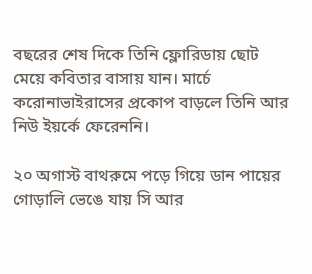বছরের শেষ দিকে তিনি ফ্লোরিডায় ছোট মেয়ে কবিতার বাসায় যান। মার্চে করোনাভাইরাসের প্রকোপ বাড়লে তিনি আর নিউ ইয়র্কে ফেরেননি।

২০ অগাস্ট বাথরুমে পড়ে গিয়ে ডান পায়ের গোড়ালি ভেঙে যায় সি আর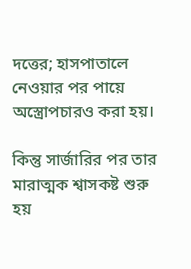দত্তের; হাসপাতালে নেওয়ার পর পায়ে অস্ত্রোপচারও করা হয়।

কিন্তু সার্জারির পর তার মারাত্মক শ্বাসকষ্ট শুরু হয়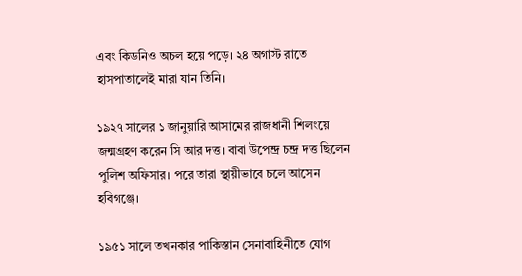এবং কিডনিও অচল হয়ে পড়ে। ২৪ অগাস্ট রাতে হাসপাতালেই মারা যান তিনি।

১৯২৭ সালের ১ জানুয়ারি আসামের রাজধানী শিলংয়ে জন্মগ্রহণ করেন সি আর দত্ত। বাবা উপেন্দ্র চন্দ্র দত্ত ছিলেন পুলিশ অফিসার। পরে তারা স্থায়ীভাবে চলে আসেন হবিগঞ্জে।

১৯৫১ সালে তখনকার পাকিস্তান সেনাবাহিনীতে যোগ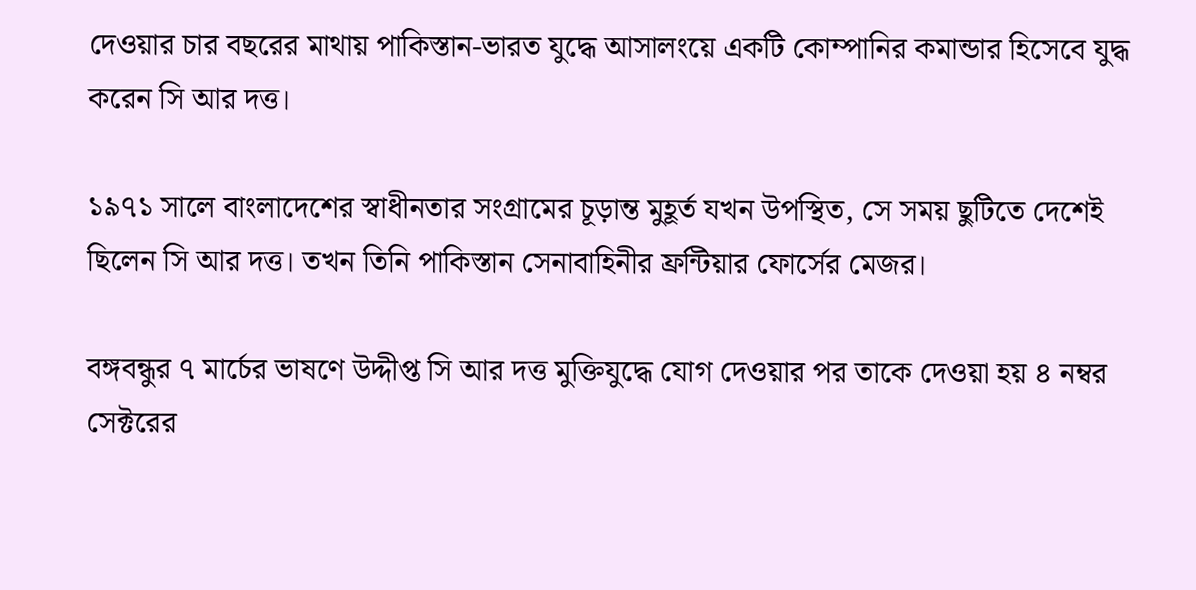দেওয়ার চার বছরের মাথায় পাকিস্তান-ভারত যুদ্ধে আসালংয়ে একটি কোম্পানির কমান্ডার হিসেবে যুদ্ধ করেন সি আর দত্ত।

১৯৭১ সালে বাংলাদেশের স্বাধীনতার সংগ্রামের চূড়ান্ত মুহূর্ত যখন উপস্থিত, সে সময় ছুটিতে দেশেই ছিলেন সি আর দত্ত। তখন তিনি পাকিস্তান সেনাবাহিনীর ফ্রন্টিয়ার ফোর্সের মেজর।

বঙ্গবন্ধুর ৭ মার্চের ভাষণে উদ্দীপ্ত সি আর দত্ত মুক্তিযুদ্ধে যোগ দেওয়ার পর তাকে দেওয়া হয় ৪ নম্বর সেক্টরের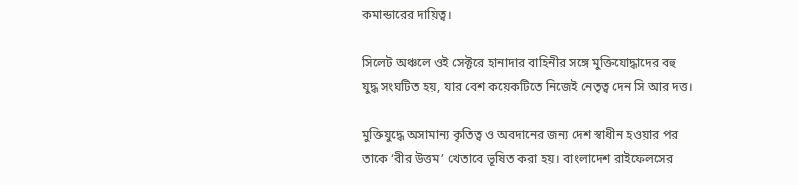কমান্ডারের দায়িত্ব।

সিলেট অঞ্চলে ওই সেক্টরে হানাদার বাহিনীর সঙ্গে মুক্তিযোদ্ধাদের বহু যুদ্ধ সংঘটিত হয়, যার বেশ কয়েকটিতে নিজেই নেতৃত্ব দেন সি আর দত্ত।

মুক্তিযুদ্ধে অসামান্য কৃতিত্ব ও অবদানের জন্য দেশ স্বাধীন হওয়ার পর তাকে ‘বীর উত্তম’ খেতাবে ভূষিত করা হয়। বাংলাদেশ রাইফেলসের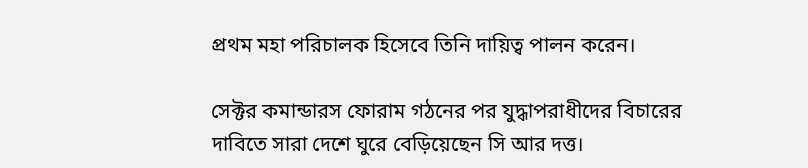প্রথম মহা পরিচালক হিসেবে তিনি দায়িত্ব পালন করেন।

সেক্টর কমান্ডারস ফোরাম গঠনের পর যুদ্ধাপরাধীদের বিচারের দাবিতে সারা দেশে ঘুরে বেড়িয়েছেন সি আর দত্ত।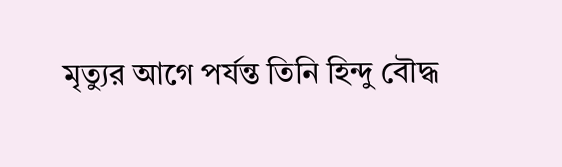মৃত্যুর আগে পর্যন্ত তিনি হিন্দু বৌদ্ধ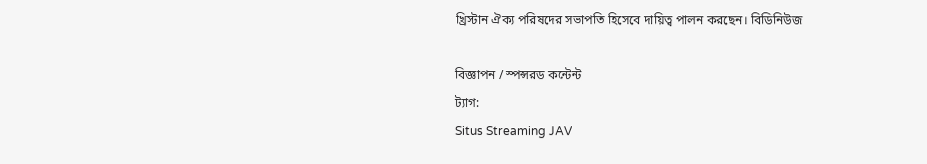খ্রিস্টান ঐক্য পরিষদের সভাপতি হিসেবে দায়িত্ব পালন করছেন। বিডিনিউজ

বিজ্ঞাপন / স্পন্সরড কন্টেন্ট
ট্যাগ:
Situs Streaming JAV